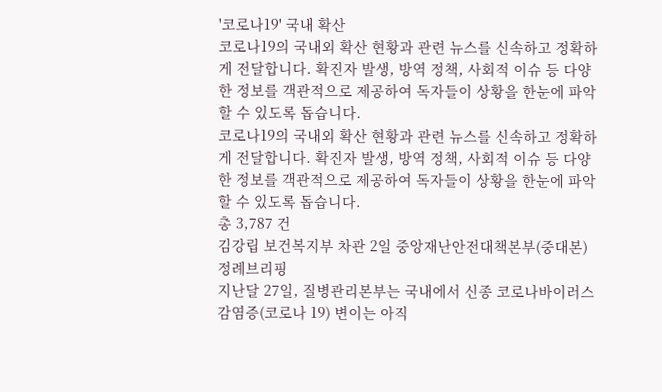'코로나19' 국내 확산
코로나19의 국내외 확산 현황과 관련 뉴스를 신속하고 정확하게 전달합니다. 확진자 발생, 방역 정책, 사회적 이슈 등 다양한 정보를 객관적으로 제공하여 독자들이 상황을 한눈에 파악할 수 있도록 돕습니다.
코로나19의 국내외 확산 현황과 관련 뉴스를 신속하고 정확하게 전달합니다. 확진자 발생, 방역 정책, 사회적 이슈 등 다양한 정보를 객관적으로 제공하여 독자들이 상황을 한눈에 파악할 수 있도록 돕습니다.
총 3,787 건
김강립 보건복지부 차관 2일 중앙재난안전대책본부(중대본) 정례브리핑
지난달 27일, 질병관리본부는 국내에서 신종 코로나바이러스 감염증(코로나 19) 변이는 아직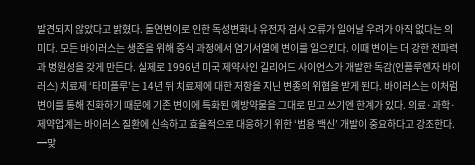발견되지 않았다고 밝혔다. 돌연변이로 인한 독성변화나 유전자 검사 오류가 일어날 우려가 아직 없다는 의미다. 모든 바이러스는 생존을 위해 증식 과정에서 염기서열에 변이를 일으킨다. 이때 변이는 더 강한 전파력과 병원성을 갖게 만든다. 실제로 1996년 미국 제약사인 길리어드 사이언스가 개발한 독감(인플루엔자 바이러스) 치료제 ‘타미플루’는 14년 뒤 치료제에 대한 저항을 지닌 변종의 위협을 받게 된다. 바이러스는 이처럼 변이를 통해 진화하기 때문에 기존 변이에 특화된 예방약물을 그대로 믿고 쓰기엔 한계가 있다. 의료·과학·제약업계는 바이러스 질환에 신속하고 효율적으로 대응하기 위한 ‘범용 백신’ 개발이 중요하다고 강조한다. ━맞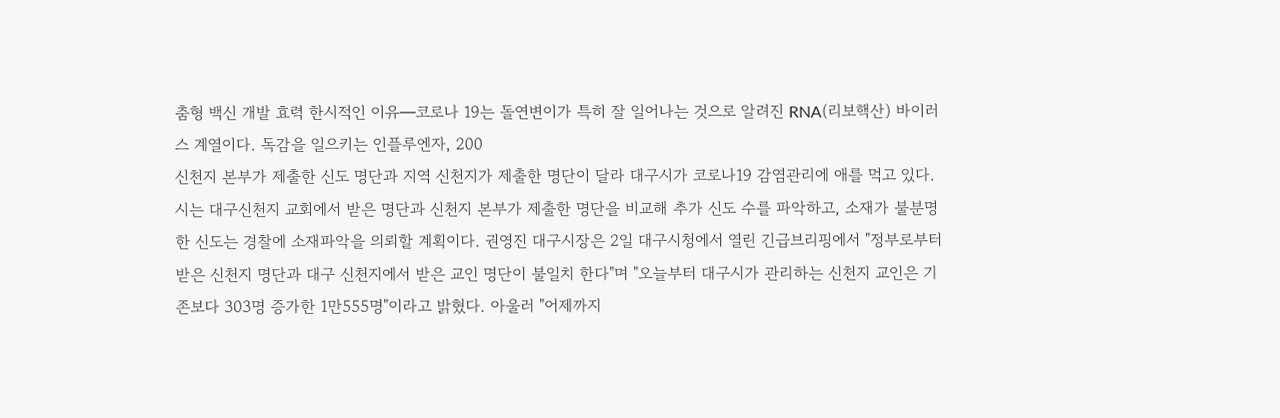춤형 백신 개발 효력 한시적인 이유━코로나 19는 돌연변이가 특히 잘 일어나는 것으로 알려진 RNA(리보핵산) 바이러스 계열이다. 독감을 일으키는 인플루엔자, 200
신천지 본부가 제출한 신도 명단과 지역 신천지가 제출한 명단이 달라 대구시가 코로나19 감염관리에 애를 먹고 있다. 시는 대구신천지 교회에서 받은 명단과 신천지 본부가 제출한 명단을 비교해 추가 신도 수를 파악하고, 소재가 불분명한 신도는 경찰에 소재파악을 의뢰할 계획이다. 권영진 대구시장은 2일 대구시청에서 열린 긴급브리핑에서 "정부로부터 받은 신천지 명단과 대구 신천지에서 받은 교인 명단이 불일치 한다"며 "오늘부터 대구시가 관리하는 신천지 교인은 기존보다 303명 증가한 1만555명"이라고 밝혔다. 아울러 "어제까지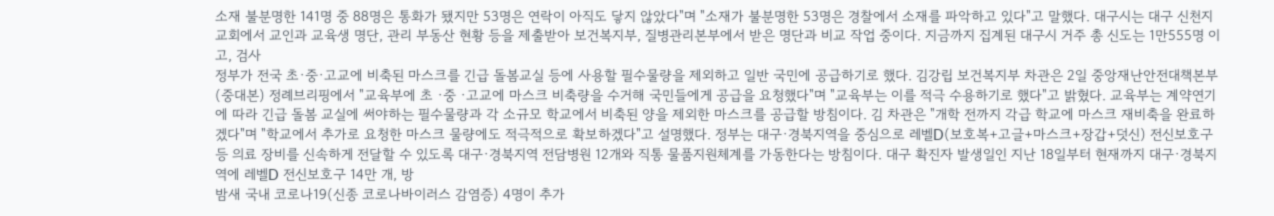소재 불분명한 141명 중 88명은 통화가 됐지만 53명은 연락이 아직도 닿지 않았다"며 "소재가 불분명한 53명은 경찰에서 소재를 파악하고 있다"고 말했다. 대구시는 대구 신천지교회에서 교인과 교육생 명단, 관리 부동산 현황 등을 제출받아 보건복지부, 질병관리본부에서 받은 명단과 비교 작업 중이다. 지금까지 집계된 대구시 거주 총 신도는 1만555명 이고, 검사
정부가 전국 초·중·고교에 비축된 마스크를 긴급 돌봄교실 등에 사용할 필수물량을 제외하고 일반 국민에 공급하기로 했다. 김강립 보건복지부 차관은 2일 중앙재난안전대책본부(중대본) 정례브리핑에서 "교육부에 초 ·중 ·고교에 마스크 비축량을 수거해 국민들에게 공급을 요청했다"며 "교육부는 이를 적극 수용하기로 했다"고 밝혔다. 교육부는 계약연기에 따라 긴급 돌봄 교실에 써야하는 필수물량과 각 소규모 학교에서 비축된 양을 제외한 마스크를 공급할 방침이다. 김 차관은 "개학 전까지 각급 학교에 마스크 재비축을 완료하겠다"며 "학교에서 추가로 요청한 마스크 물량에도 적극적으로 확보하겠다"고 설명했다. 정부는 대구·경북지역을 중심으로 레벨D(보호복+고글+마스크+장갑+덧신) 전신보호구 등 의료 장비를 신속하게 전달할 수 있도록 대구·경북지역 전담병원 12개와 직통 물품지원체계를 가동한다는 방침이다. 대구 확진자 발생일인 지난 18일부터 현재까지 대구·경북지역에 레벨D 전신보호구 14만 개, 방
밤새 국내 코로나19(신종 코로나바이러스 감염증) 4명이 추가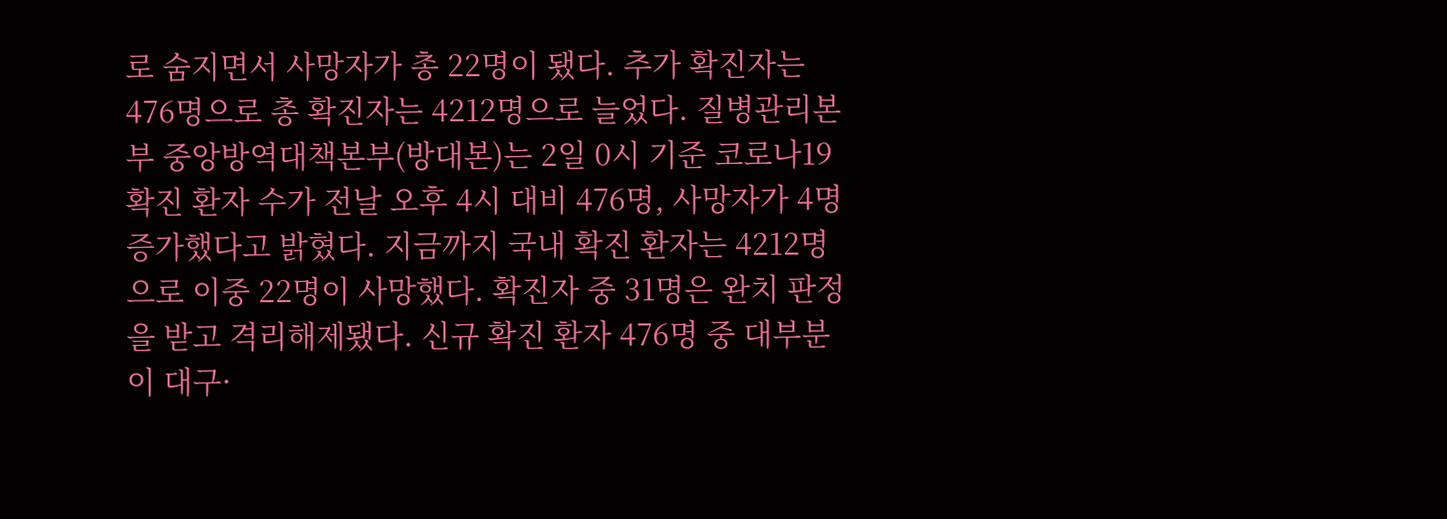로 숨지면서 사망자가 총 22명이 됐다. 추가 확진자는 476명으로 총 확진자는 4212명으로 늘었다. 질병관리본부 중앙방역대책본부(방대본)는 2일 0시 기준 코로나19 확진 환자 수가 전날 오후 4시 대비 476명, 사망자가 4명 증가했다고 밝혔다. 지금까지 국내 확진 환자는 4212명으로 이중 22명이 사망했다. 확진자 중 31명은 완치 판정을 받고 격리해제됐다. 신규 확진 환자 476명 중 대부분이 대구·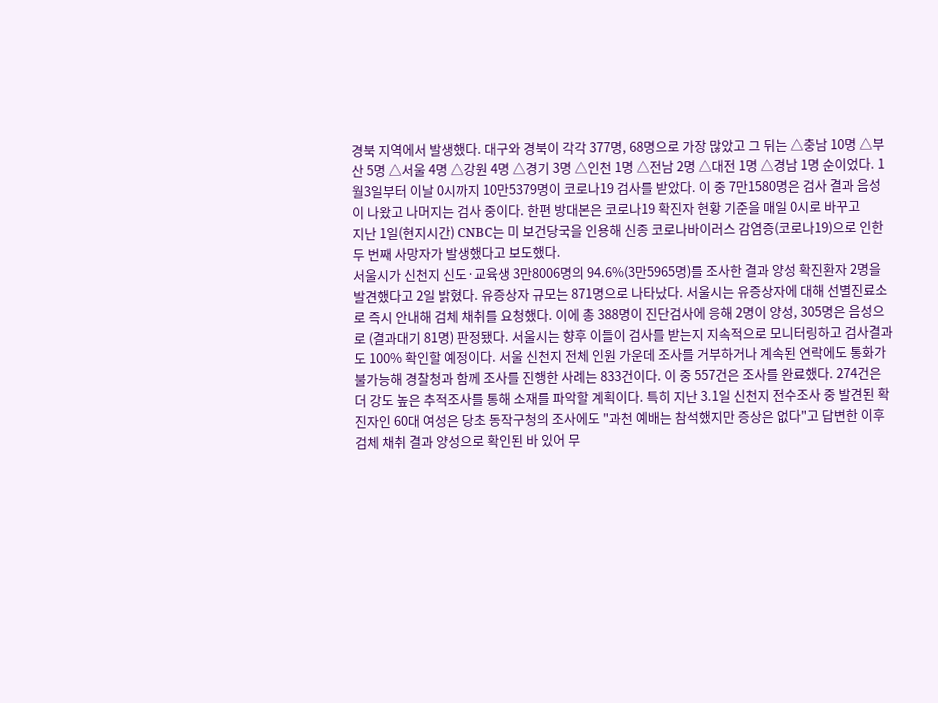경북 지역에서 발생했다. 대구와 경북이 각각 377명, 68명으로 가장 많았고 그 뒤는 △충남 10명 △부산 5명 △서울 4명 △강원 4명 △경기 3명 △인천 1명 △전남 2명 △대전 1명 △경남 1명 순이었다. 1월3일부터 이날 0시까지 10만5379명이 코로나19 검사를 받았다. 이 중 7만1580명은 검사 결과 음성이 나왔고 나머지는 검사 중이다. 한편 방대본은 코로나19 확진자 현황 기준을 매일 0시로 바꾸고
지난 1일(현지시간) CNBC는 미 보건당국을 인용해 신종 코로나바이러스 감염증(코로나19)으로 인한 두 번째 사망자가 발생했다고 보도했다.
서울시가 신천지 신도·교육생 3만8006명의 94.6%(3만5965명)를 조사한 결과 양성 확진환자 2명을 발견했다고 2일 밝혔다. 유증상자 규모는 871명으로 나타났다. 서울시는 유증상자에 대해 선별진료소로 즉시 안내해 검체 채취를 요청했다. 이에 총 388명이 진단검사에 응해 2명이 양성, 305명은 음성으로 (결과대기 81명) 판정됐다. 서울시는 향후 이들이 검사를 받는지 지속적으로 모니터링하고 검사결과도 100% 확인할 예정이다. 서울 신천지 전체 인원 가운데 조사를 거부하거나 계속된 연락에도 통화가 불가능해 경찰청과 함께 조사를 진행한 사례는 833건이다. 이 중 557건은 조사를 완료했다. 274건은 더 강도 높은 추적조사를 통해 소재를 파악할 계획이다. 특히 지난 3.1일 신천지 전수조사 중 발견된 확진자인 60대 여성은 당초 동작구청의 조사에도 "과천 예배는 참석했지만 증상은 없다"고 답변한 이후 검체 채취 결과 양성으로 확인된 바 있어 무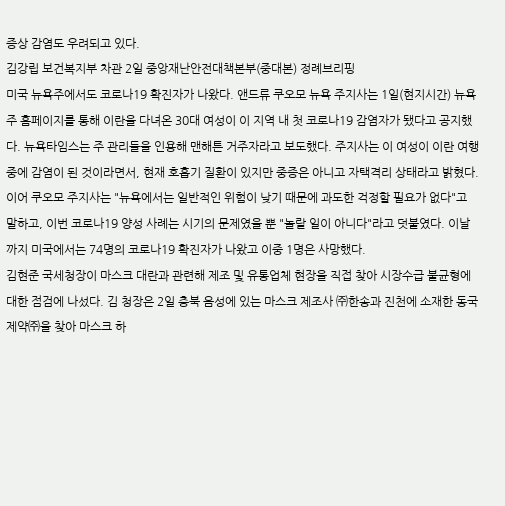증상 감염도 우려되고 있다.
김강립 보건복지부 차관 2일 중앙재난안전대책본부(중대본) 정례브리핑
미국 뉴욕주에서도 코로나19 확진자가 나왔다. 앤드류 쿠오모 뉴욕 주지사는 1일(현지시간) 뉴욕주 홈페이지를 통해 이란을 다녀온 30대 여성이 이 지역 내 첫 코로나19 감염자가 됐다고 공지했다. 뉴욕타임스는 주 관리들을 인용해 맨해튼 거주자라고 보도했다. 주지사는 이 여성이 이란 여행 중에 감염이 된 것이라면서, 현재 호흡기 질환이 있지만 중증은 아니고 자택격리 상태라고 밝혔다. 이어 쿠오모 주지사는 "뉴욕에서는 일반적인 위험이 낮기 때문에 과도한 걱정할 필요가 없다"고 말하고, 이번 코로나19 양성 사례는 시기의 문제였을 뿐 "놀랄 일이 아니다"라고 덧붙였다. 이날까지 미국에서는 74명의 코로나19 확진자가 나왔고 이중 1명은 사망했다.
김현준 국세청장이 마스크 대란과 관련해 제조 및 유통업체 현장을 직접 찾아 시장수급 불균형에 대한 점검에 나섰다. 김 청장은 2일 충북 음성에 있는 마스크 제조사 ㈜한송과 진천에 소재한 동국제약㈜을 찾아 마스크 하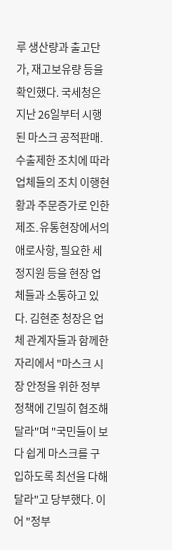루 생산량과 출고단가, 재고보유량 등을 확인했다. 국세청은 지난 26일부터 시행된 마스크 공적판매․수출제한 조치에 따라 업체들의 조치 이행현황과 주문증가로 인한 제조․유통현장에서의 애로사항, 필요한 세정지원 등을 현장 업체들과 소통하고 있다. 김현준 청장은 업체 관계자들과 함께한 자리에서 "마스크 시장 안정을 위한 정부정책에 긴밀히 협조해 달라"며 "국민들이 보다 쉽게 마스크를 구입하도록 최선을 다해달라"고 당부했다. 이어 "정부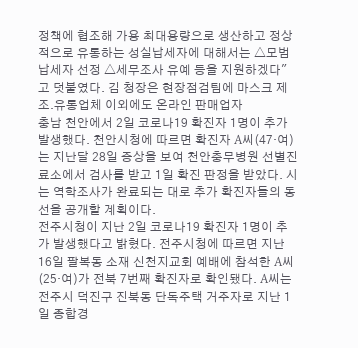정책에 협조해 가용 최대용량으로 생산하고 정상적으로 유통하는 성실납세자에 대해서는 △모범납세자 선정 △세무조사 유예 등을 지원하겠다"고 덧붙였다. 김 청장은 현장점검팀에 마스크 제조․유통업체 이외에도 온라인 판매업자
충남 천안에서 2일 코로나19 확진자 1명이 추가 발생했다. 천안시청에 따르면 확진자 A씨(47·여)는 지난달 28일 증상을 보여 천안충무병원 선별진료소에서 검사를 받고 1일 확진 판정을 받았다. 시는 역학조사가 완료되는 대로 추가 확진자들의 동선을 공개할 계획이다.
전주시청이 지난 2일 코로나19 확진자 1명이 추가 발생했다고 밝혔다. 전주시청에 따르면 지난 16일 팔복동 소재 신천지교회 예배에 참석한 A씨(25·여)가 전북 7번째 확진자로 확인됐다. A씨는 전주시 덕진구 진북동 단독주택 거주자로 지난 1일 종합경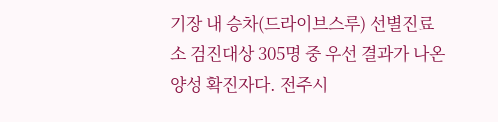기장 내 승차(드라이브스루) 선별진료소 검진대상 305명 중 우선 결과가 나온 양성 확진자다. 전주시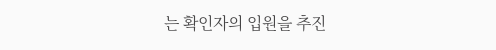는 확인자의 입원을 추진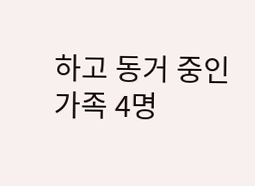하고 동거 중인 가족 4명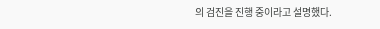의 검진을 진행 중이라고 설명했다.